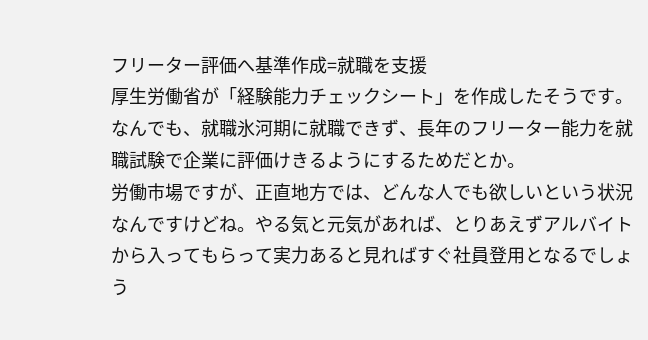フリーター評価へ基準作成=就職を支援
厚生労働省が「経験能力チェックシート」を作成したそうです。
なんでも、就職氷河期に就職できず、長年のフリーター能力を就職試験で企業に評価けきるようにするためだとか。
労働市場ですが、正直地方では、どんな人でも欲しいという状況なんですけどね。やる気と元気があれば、とりあえずアルバイトから入ってもらって実力あると見ればすぐ社員登用となるでしょう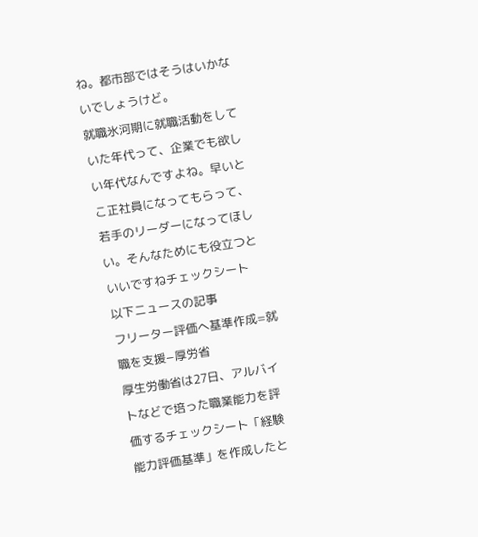ね。都市部ではそうはいかないでしょうけど。
就職氷河期に就職活動をしていた年代って、企業でも欲しい年代なんですよね。早いとこ正社員になってもらって、若手のリーダーになってほしい。そんなためにも役立つといいですねチェックシート
以下ニュースの記事
フリーター評価へ基準作成=就職を支援−厚労省
厚生労働省は27日、アルバイトなどで培った職業能力を評価するチェックシート「経験能力評価基準」を作成したと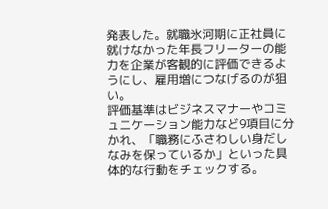発表した。就職氷河期に正社員に就けなかった年長フリーターの能力を企業が客観的に評価できるようにし、雇用増につなげるのが狙い。
評価基準はビジネスマナーやコミュニケーション能力など9項目に分かれ、「職務にふさわしい身だしなみを保っているか」といった具体的な行動をチェックする。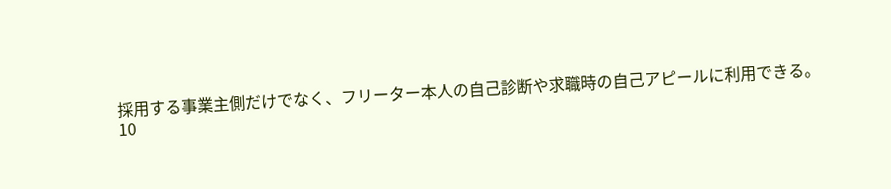採用する事業主側だけでなく、フリーター本人の自己診断や求職時の自己アピールに利用できる。
10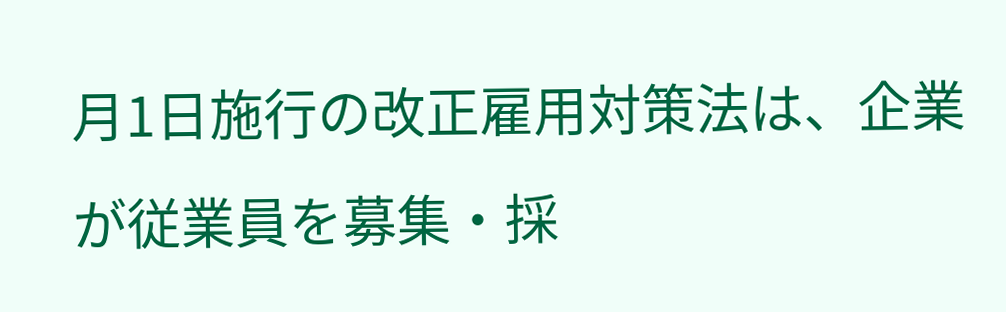月1日施行の改正雇用対策法は、企業が従業員を募集・採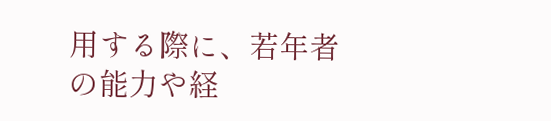用する際に、若年者の能力や経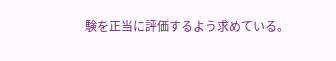験を正当に評価するよう求めている。